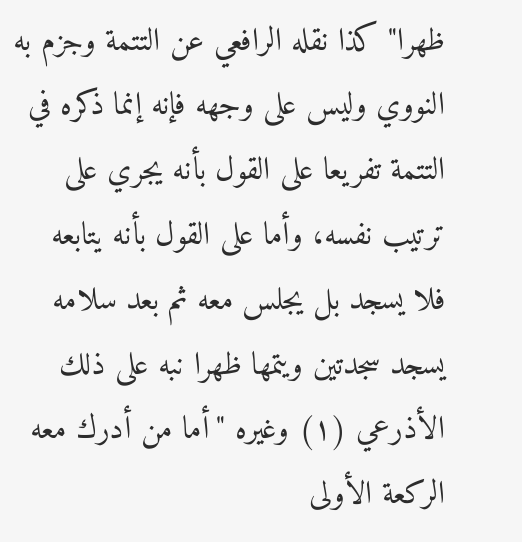ظهرا" كذا نقله الرافعي عن التتمة وجزم به النووي وليس على وجهه فإنه إنما ذكره في التتمة تفريعا على القول بأنه يجري على ترتيب نفسه، وأما على القول بأنه يتابعه فلا يسجد بل يجلس معه ثم بعد سلامه يسجد سجدتين ويتمها ظهرا نبه على ذلك الأذرعي (١) وغيره "أما من أدرك معه الركعة الأولى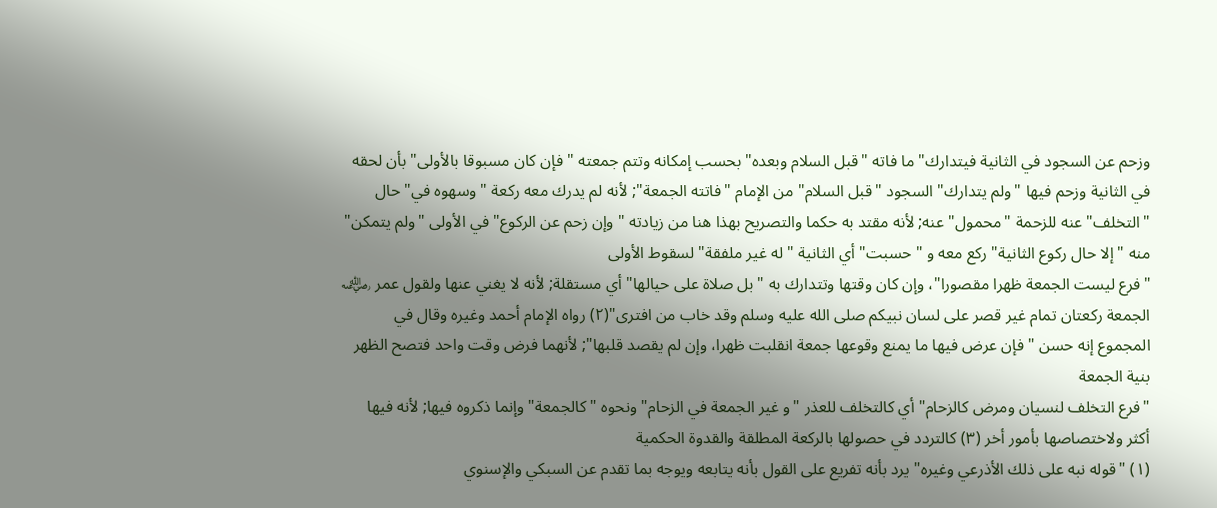وزحم عن السجود في الثانية فيتدارك" ما فاته "قبل السلام وبعده" بحسب إمكانه وتتم جمعته "فإن كان مسبوقا بالأولى" بأن لحقه في الثانية وزحم فيها "ولم يتدارك" السجود "قبل السلام" من الإمام "فاتته الجمعة"; لأنه لم يدرك معه ركعة "وسهوه في" حال "التخلف" عنه للزحمة "محمول" عنه; لأنه مقتد به حكما والتصريح بهذا هنا من زيادته "وإن زحم عن الركوع" في الأولى "ولم يتمكن" منه "إلا حال ركوع الثانية" ركع معه و "حسبت" أي الثانية "له غير ملفقة" لسقوط الأولى
"فرع ليست الجمعة ظهرا مقصورا"، وإن كان وقتها وتتدارك به "بل صلاة على حيالها" أي مستقلة; لأنه لا يغني عنها ولقول عمر ﵁ الجمعة ركعتان تمام غير قصر على لسان نبيكم صلى الله عليه وسلم وقد خاب من افترى"(٢) رواه الإمام أحمد وغيره وقال في المجموع إنه حسن "فإن عرض فيها ما يمنع وقوعها جمعة انقلبت ظهرا، وإن لم يقصد قلبها"; لأنهما فرض وقت واحد فتصح الظهر بنية الجمعة
"فرع التخلف لنسيان ومرض كالزحام" أي كالتخلف للعذر "و غير الجمعة في الزحام" ونحوه "كالجمعة" وإنما ذكروه فيها; لأنه فيها أكثر ولاختصاصها بأمور أخر (٣) كالتردد في حصولها بالركعة المطلقة والقدوة الحكمية
(١) "قوله نبه على ذلك الأذرعي وغيره" يرد بأنه تفريع على القول بأنه يتابعه ويوجه بما تقدم عن السبكي والإسنوي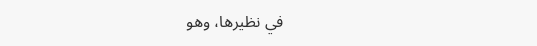في نظيرها، وهو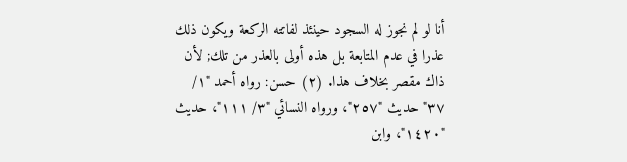أنا لو لم نجوز له السجود حينئذ لفاتته الركعة ويكون ذلك عذرا في عدم المتابعة بل هذه أولى بالعذر من تلك; لأن ذاك مقصر بخلاف هذا. (٢) حسن: رواه أحمد "١/ ٣٧" حديث "٢٥٧"، ورواه النسائي "٣/ ١١١"، حديث "١٤٢٠"، وابن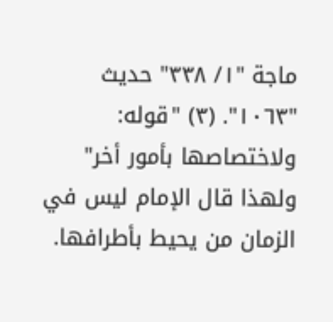ماجة "١/ ٣٣٨" حديث "١٠٦٣". (٣) "قوله: ولاختصاصها بأمور أخر" ولهذا قال الإمام ليس في الزمان من يحيط بأطرافها.